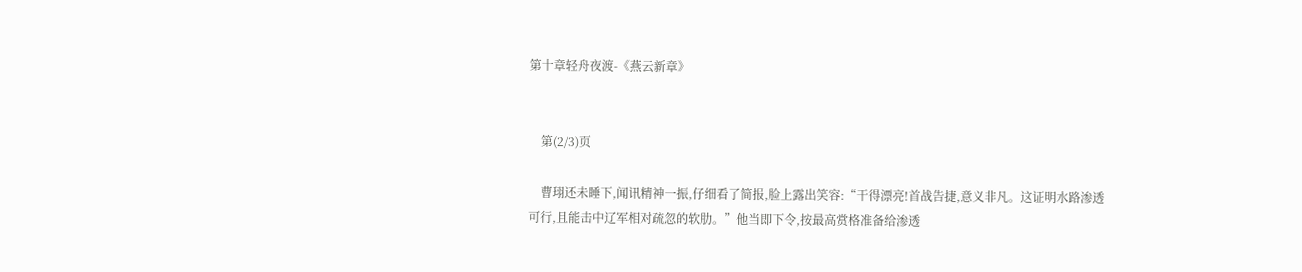第十章轻舟夜渡-《燕云新章》


    第(2/3)页

    曹珝还未睡下,闻讯精神一振,仔细看了简报,脸上露出笑容:“干得漂亮!首战告捷,意义非凡。这证明水路渗透可行,且能击中辽军相对疏忽的软肋。”他当即下令,按最高赏格准备给渗透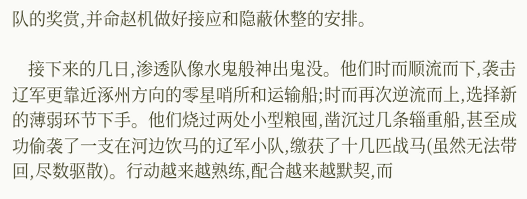队的奖赏,并命赵机做好接应和隐蔽休整的安排。

    接下来的几日,渗透队像水鬼般神出鬼没。他们时而顺流而下,袭击辽军更靠近涿州方向的零星哨所和运输船;时而再次逆流而上,选择新的薄弱环节下手。他们烧过两处小型粮囤,凿沉过几条辎重船,甚至成功偷袭了一支在河边饮马的辽军小队,缴获了十几匹战马(虽然无法带回,尽数驱散)。行动越来越熟练,配合越来越默契,而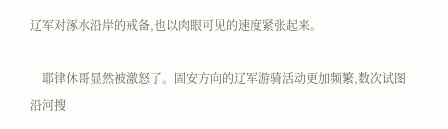辽军对涿水沿岸的戒备,也以肉眼可见的速度紧张起来。

    耶律休哥显然被激怒了。固安方向的辽军游骑活动更加频繁,数次试图沿河搜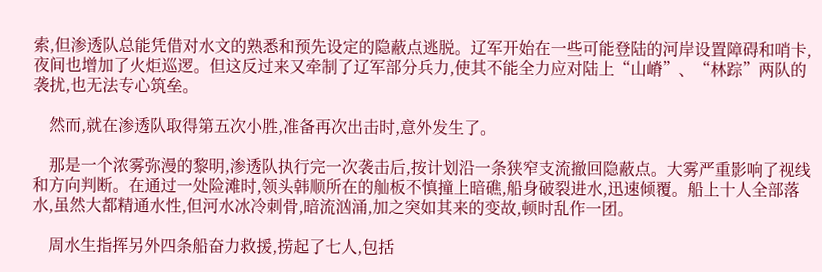索,但渗透队总能凭借对水文的熟悉和预先设定的隐蔽点逃脱。辽军开始在一些可能登陆的河岸设置障碍和哨卡,夜间也增加了火炬巡逻。但这反过来又牵制了辽军部分兵力,使其不能全力应对陆上“山嵴”、“林踪”两队的袭扰,也无法专心筑垒。

    然而,就在渗透队取得第五次小胜,准备再次出击时,意外发生了。

    那是一个浓雾弥漫的黎明,渗透队执行完一次袭击后,按计划沿一条狭窄支流撤回隐蔽点。大雾严重影响了视线和方向判断。在通过一处险滩时,领头韩顺所在的舢板不慎撞上暗礁,船身破裂进水,迅速倾覆。船上十人全部落水,虽然大都精通水性,但河水冰冷刺骨,暗流汹涌,加之突如其来的变故,顿时乱作一团。

    周水生指挥另外四条船奋力救援,捞起了七人,包括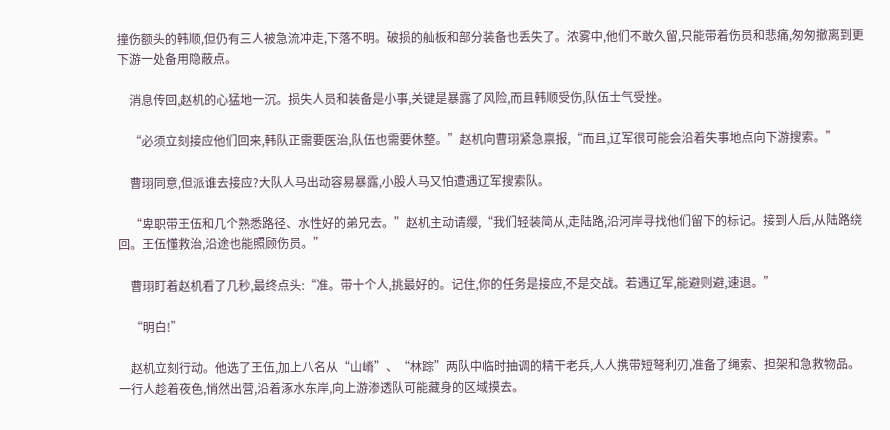撞伤额头的韩顺,但仍有三人被急流冲走,下落不明。破损的舢板和部分装备也丢失了。浓雾中,他们不敢久留,只能带着伤员和悲痛,匆匆撤离到更下游一处备用隐蔽点。

    消息传回,赵机的心猛地一沉。损失人员和装备是小事,关键是暴露了风险,而且韩顺受伤,队伍士气受挫。

    “必须立刻接应他们回来,韩队正需要医治,队伍也需要休整。”赵机向曹珝紧急禀报,“而且,辽军很可能会沿着失事地点向下游搜索。”

    曹珝同意,但派谁去接应?大队人马出动容易暴露,小股人马又怕遭遇辽军搜索队。

    “卑职带王伍和几个熟悉路径、水性好的弟兄去。”赵机主动请缨,“我们轻装简从,走陆路,沿河岸寻找他们留下的标记。接到人后,从陆路绕回。王伍懂救治,沿途也能照顾伤员。”

    曹珝盯着赵机看了几秒,最终点头:“准。带十个人,挑最好的。记住,你的任务是接应,不是交战。若遇辽军,能避则避,速退。”

    “明白!”

    赵机立刻行动。他选了王伍,加上八名从“山嵴”、“林踪”两队中临时抽调的精干老兵,人人携带短弩利刃,准备了绳索、担架和急救物品。一行人趁着夜色,悄然出营,沿着涿水东岸,向上游渗透队可能藏身的区域摸去。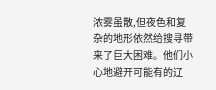浓雾虽散,但夜色和复杂的地形依然给搜寻带来了巨大困难。他们小心地避开可能有的辽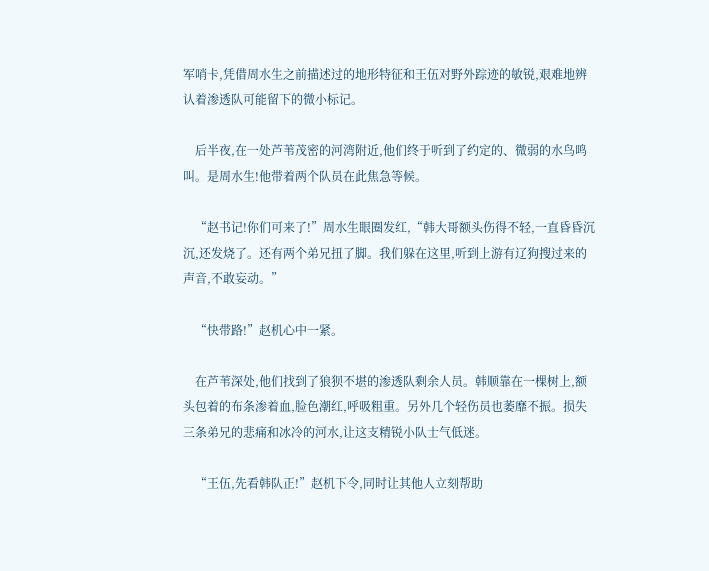军哨卡,凭借周水生之前描述过的地形特征和王伍对野外踪迹的敏锐,艰难地辨认着渗透队可能留下的微小标记。

    后半夜,在一处芦苇茂密的河湾附近,他们终于听到了约定的、微弱的水鸟鸣叫。是周水生!他带着两个队员在此焦急等候。

    “赵书记!你们可来了!”周水生眼圈发红,“韩大哥额头伤得不轻,一直昏昏沉沉,还发烧了。还有两个弟兄扭了脚。我们躲在这里,听到上游有辽狗搜过来的声音,不敢妄动。”

    “快带路!”赵机心中一紧。

    在芦苇深处,他们找到了狼狈不堪的渗透队剩余人员。韩顺靠在一棵树上,额头包着的布条渗着血,脸色潮红,呼吸粗重。另外几个轻伤员也萎靡不振。损失三条弟兄的悲痛和冰冷的河水,让这支精锐小队士气低迷。

    “王伍,先看韩队正!”赵机下令,同时让其他人立刻帮助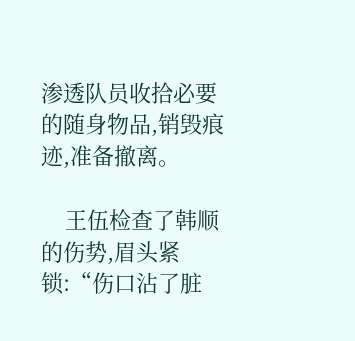渗透队员收拾必要的随身物品,销毁痕迹,准备撤离。

    王伍检查了韩顺的伤势,眉头紧锁:“伤口沾了脏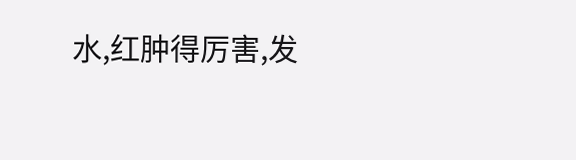水,红肿得厉害,发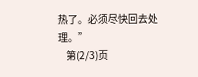热了。必须尽快回去处理。”
    第(2/3)页